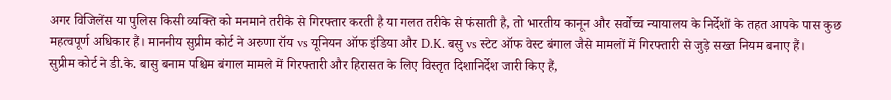अगर विजिलेंस या पुलिस किसी व्यक्ति को मनमाने तरीके से गिरफ्तार करती है या गलत तरीके से फंसाती है, तो भारतीय कानून और सर्वोच्च न्यायालय के निर्देशों के तहत आपके पास कुछ महत्वपूर्ण अधिकार हैं। माननीय सुप्रीम कोर्ट ने अरुणा रॉय vs यूनियन ऑफ इंडिया और D.K. बसु vs स्टेट ऑफ वेस्ट बंगाल जैसे मामलों में गिरफ्तारी से जुड़े सख्त नियम बनाए हैं।
सुप्रीम कोर्ट ने डी.के. बासु बनाम पश्चिम बंगाल मामले में गिरफ्तारी और हिरासत के लिए विस्तृत दिशानिर्देश जारी किए हैं,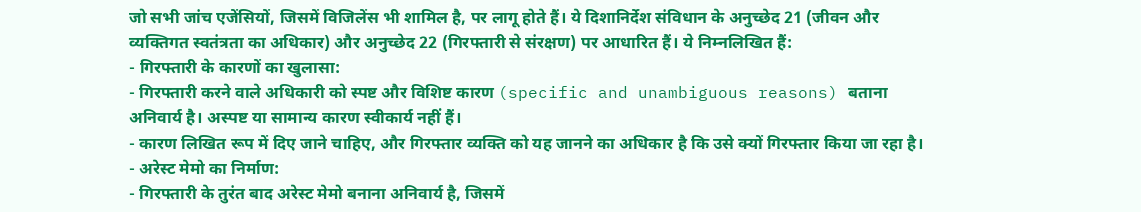जो सभी जांच एजेंसियों, जिसमें विजिलेंस भी शामिल है, पर लागू होते हैं। ये दिशानिर्देश संविधान के अनुच्छेद 21 (जीवन और व्यक्तिगत स्वतंत्रता का अधिकार) और अनुच्छेद 22 (गिरफ्तारी से संरक्षण) पर आधारित हैं। ये निम्नलिखित हैं:
- गिरफ्तारी के कारणों का खुलासा:
- गिरफ्तारी करने वाले अधिकारी को स्पष्ट और विशिष्ट कारण (specific and unambiguous reasons) बताना अनिवार्य है। अस्पष्ट या सामान्य कारण स्वीकार्य नहीं हैं।
- कारण लिखित रूप में दिए जाने चाहिए, और गिरफ्तार व्यक्ति को यह जानने का अधिकार है कि उसे क्यों गिरफ्तार किया जा रहा है।
- अरेस्ट मेमो का निर्माण:
- गिरफ्तारी के तुरंत बाद अरेस्ट मेमो बनाना अनिवार्य है, जिसमें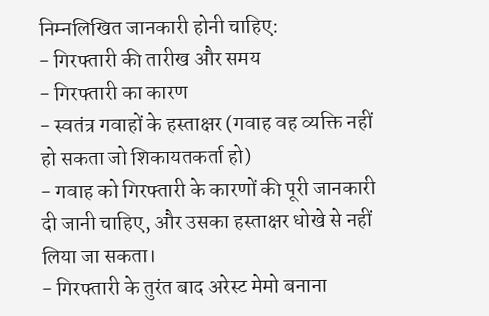निम्नलिखित जानकारी होनी चाहिए:
- गिरफ्तारी की तारीख और समय
- गिरफ्तारी का कारण
- स्वतंत्र गवाहों के हस्ताक्षर (गवाह वह व्यक्ति नहीं हो सकता जो शिकायतकर्ता हो)
- गवाह को गिरफ्तारी के कारणों की पूरी जानकारी दी जानी चाहिए, और उसका हस्ताक्षर धोखे से नहीं लिया जा सकता।
- गिरफ्तारी के तुरंत बाद अरेस्ट मेमो बनाना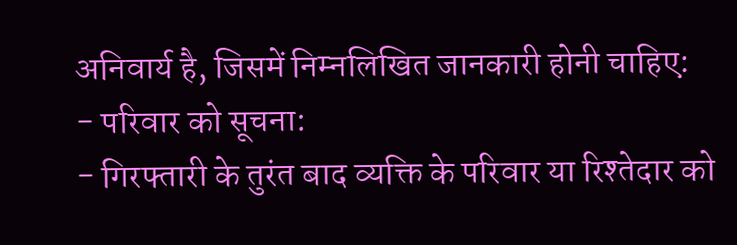अनिवार्य है, जिसमें निम्नलिखित जानकारी होनी चाहिए:
- परिवार को सूचना:
- गिरफ्तारी के तुरंत बाद व्यक्ति के परिवार या रिश्तेदार को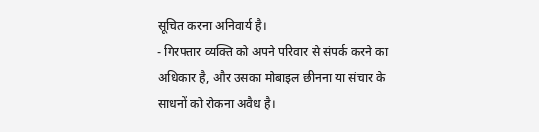सूचित करना अनिवार्य है।
- गिरफ्तार व्यक्ति को अपने परिवार से संपर्क करने का अधिकार है, और उसका मोबाइल छीनना या संचार के साधनों को रोकना अवैध है।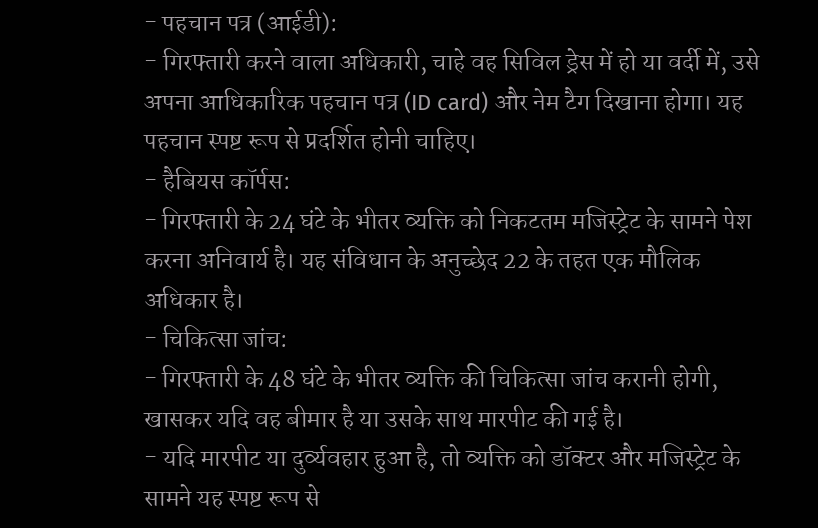- पहचान पत्र (आईडी):
- गिरफ्तारी करने वाला अधिकारी, चाहे वह सिविल ड्रेस में हो या वर्दी में, उसे अपना आधिकारिक पहचान पत्र (ID card) और नेम टैग दिखाना होगा। यह पहचान स्पष्ट रूप से प्रदर्शित होनी चाहिए।
- हैबियस कॉर्पस:
- गिरफ्तारी के 24 घंटे के भीतर व्यक्ति को निकटतम मजिस्ट्रेट के सामने पेश करना अनिवार्य है। यह संविधान के अनुच्छेद 22 के तहत एक मौलिक अधिकार है।
- चिकित्सा जांच:
- गिरफ्तारी के 48 घंटे के भीतर व्यक्ति की चिकित्सा जांच करानी होगी, खासकर यदि वह बीमार है या उसके साथ मारपीट की गई है।
- यदि मारपीट या दुर्व्यवहार हुआ है, तो व्यक्ति को डॉक्टर और मजिस्ट्रेट के सामने यह स्पष्ट रूप से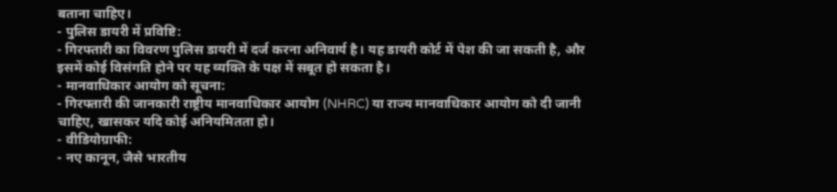बताना चाहिए।
- पुलिस डायरी में प्रविष्टि:
- गिरफ्तारी का विवरण पुलिस डायरी में दर्ज करना अनिवार्य है। यह डायरी कोर्ट में पेश की जा सकती है, और इसमें कोई विसंगति होने पर यह व्यक्ति के पक्ष में सबूत हो सकता है।
- मानवाधिकार आयोग को सूचना:
- गिरफ्तारी की जानकारी राष्ट्रीय मानवाधिकार आयोग (NHRC) या राज्य मानवाधिकार आयोग को दी जानी चाहिए, खासकर यदि कोई अनियमितता हो।
- वीडियोग्राफी:
- नए कानून, जैसे भारतीय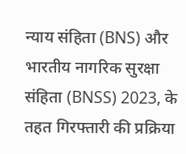न्याय संहिता (BNS) और भारतीय नागरिक सुरक्षा संहिता (BNSS) 2023, के तहत गिरफ्तारी की प्रक्रिया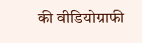की वीडियोग्राफी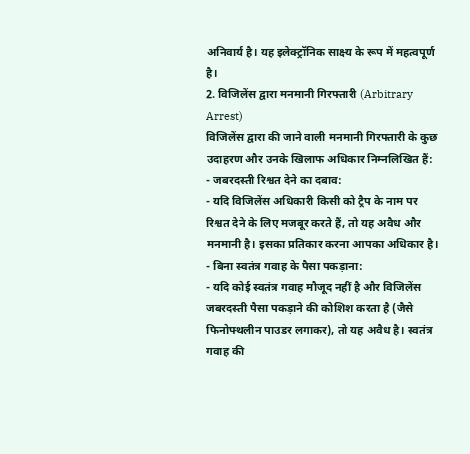अनिवार्य है। यह इलेक्ट्रॉनिक साक्ष्य के रूप में महत्वपूर्ण है।
2. विजिलेंस द्वारा मनमानी गिरफ्तारी (Arbitrary Arrest)
विजिलेंस द्वारा की जाने वाली मनमानी गिरफ्तारी के कुछ उदाहरण और उनके खिलाफ अधिकार निम्नलिखित हैं:
- जबरदस्ती रिश्वत देने का दबाव:
- यदि विजिलेंस अधिकारी किसी को ट्रैप के नाम पर रिश्वत देने के लिए मजबूर करते हैं, तो यह अवैध और मनमानी है। इसका प्रतिकार करना आपका अधिकार है।
- बिना स्वतंत्र गवाह के पैसा पकड़ाना:
- यदि कोई स्वतंत्र गवाह मौजूद नहीं है और विजिलेंस जबरदस्ती पैसा पकड़ाने की कोशिश करता है (जैसे फिनोफ्थलीन पाउडर लगाकर), तो यह अवैध है। स्वतंत्र गवाह की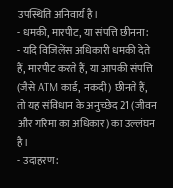उपस्थिति अनिवार्य है।
- धमकी, मारपीट, या संपत्ति छीनना:
- यदि विजिलेंस अधिकारी धमकी देते हैं, मारपीट करते हैं, या आपकी संपत्ति (जैसे ATM कार्ड, नकदी) छीनते हैं, तो यह संविधान के अनुच्छेद 21 (जीवन और गरिमा का अधिकार) का उल्लंघन है।
- उदाहरण: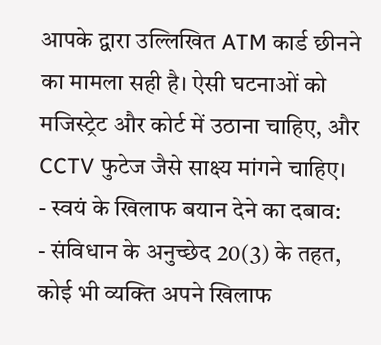आपके द्वारा उल्लिखित ATM कार्ड छीनने का मामला सही है। ऐसी घटनाओं को मजिस्ट्रेट और कोर्ट में उठाना चाहिए, और CCTV फुटेज जैसे साक्ष्य मांगने चाहिए।
- स्वयं के खिलाफ बयान देने का दबाव:
- संविधान के अनुच्छेद 20(3) के तहत, कोई भी व्यक्ति अपने खिलाफ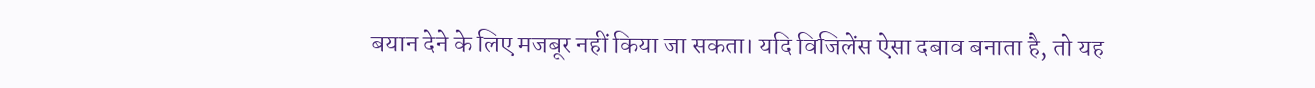बयान देने के लिए मजबूर नहीं किया जा सकता। यदि विजिलेंस ऐसा दबाव बनाता है, तो यह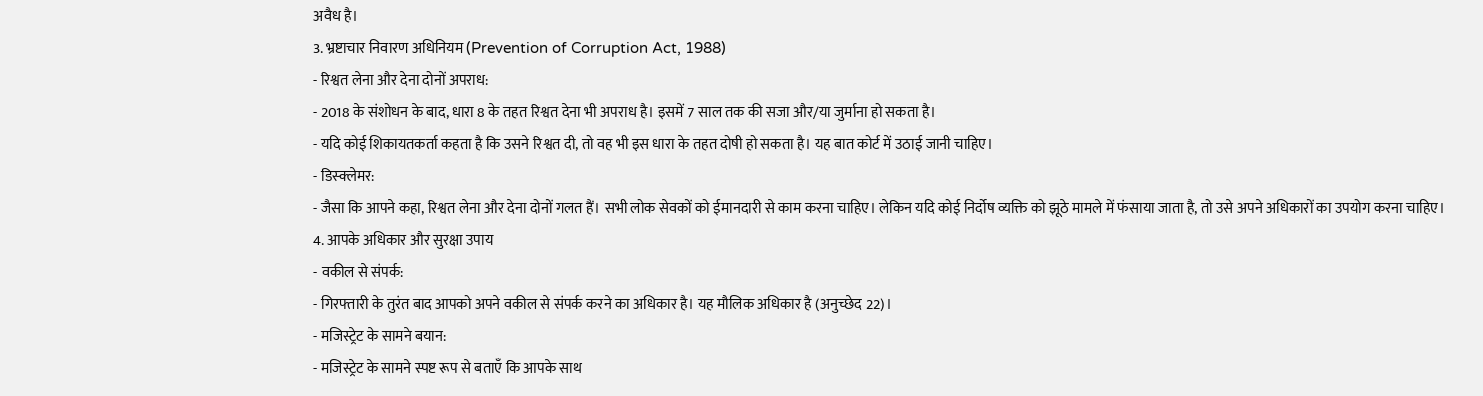अवैध है।
3. भ्रष्टाचार निवारण अधिनियम (Prevention of Corruption Act, 1988)
- रिश्वत लेना और देना दोनों अपराध:
- 2018 के संशोधन के बाद, धारा 8 के तहत रिश्वत देना भी अपराध है। इसमें 7 साल तक की सजा और/या जुर्माना हो सकता है।
- यदि कोई शिकायतकर्ता कहता है कि उसने रिश्वत दी, तो वह भी इस धारा के तहत दोषी हो सकता है। यह बात कोर्ट में उठाई जानी चाहिए।
- डिस्क्लेमर:
- जैसा कि आपने कहा, रिश्वत लेना और देना दोनों गलत हैं। सभी लोक सेवकों को ईमानदारी से काम करना चाहिए। लेकिन यदि कोई निर्दोष व्यक्ति को झूठे मामले में फंसाया जाता है, तो उसे अपने अधिकारों का उपयोग करना चाहिए।
4. आपके अधिकार और सुरक्षा उपाय
- वकील से संपर्क:
- गिरफ्तारी के तुरंत बाद आपको अपने वकील से संपर्क करने का अधिकार है। यह मौलिक अधिकार है (अनुच्छेद 22)।
- मजिस्ट्रेट के सामने बयान:
- मजिस्ट्रेट के सामने स्पष्ट रूप से बताएँ कि आपके साथ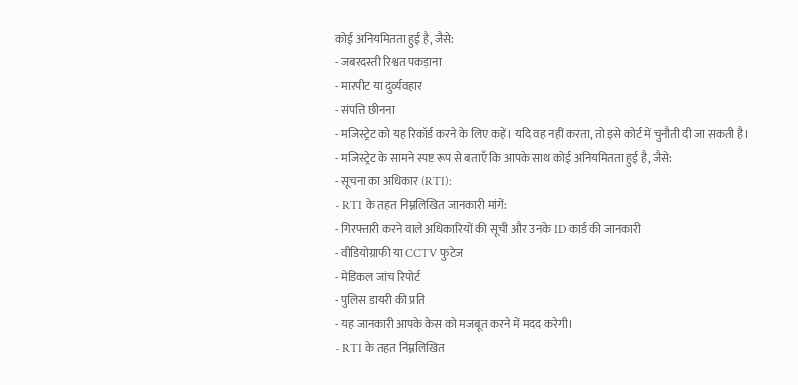कोई अनियमितता हुई है, जैसे:
- जबरदस्ती रिश्वत पकड़ाना
- मारपीट या दुर्व्यवहार
- संपत्ति छीनना
- मजिस्ट्रेट को यह रिकॉर्ड करने के लिए कहें। यदि वह नहीं करता, तो इसे कोर्ट में चुनौती दी जा सकती है।
- मजिस्ट्रेट के सामने स्पष्ट रूप से बताएँ कि आपके साथ कोई अनियमितता हुई है, जैसे:
- सूचना का अधिकार (RTI):
- RTI के तहत निम्नलिखित जानकारी मांगें:
- गिरफ्तारी करने वाले अधिकारियों की सूची और उनके ID कार्ड की जानकारी
- वीडियोग्राफी या CCTV फुटेज
- मेडिकल जांच रिपोर्ट
- पुलिस डायरी की प्रति
- यह जानकारी आपके केस को मजबूत करने में मदद करेगी।
- RTI के तहत निम्नलिखित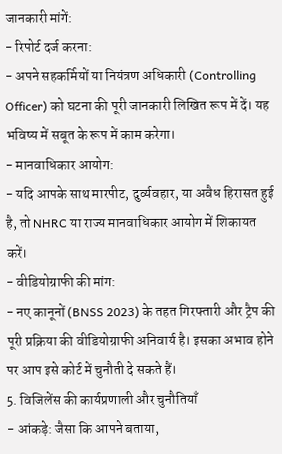जानकारी मांगें:
- रिपोर्ट दर्ज करना:
- अपने सहकर्मियों या नियंत्रण अधिकारी (Controlling Officer) को घटना की पूरी जानकारी लिखित रूप में दें। यह भविष्य में सबूत के रूप में काम करेगा।
- मानवाधिकार आयोग:
- यदि आपके साथ मारपीट, दुर्व्यवहार, या अवैध हिरासत हुई है, तो NHRC या राज्य मानवाधिकार आयोग में शिकायत करें।
- वीडियोग्राफी की मांग:
- नए कानूनों (BNSS 2023) के तहत गिरफ्तारी और ट्रैप की पूरी प्रक्रिया की वीडियोग्राफी अनिवार्य है। इसका अभाव होने पर आप इसे कोर्ट में चुनौती दे सकते हैं।
5. विजिलेंस की कार्यप्रणाली और चुनौतियाँ
- आंकड़े: जैसा कि आपने बताया,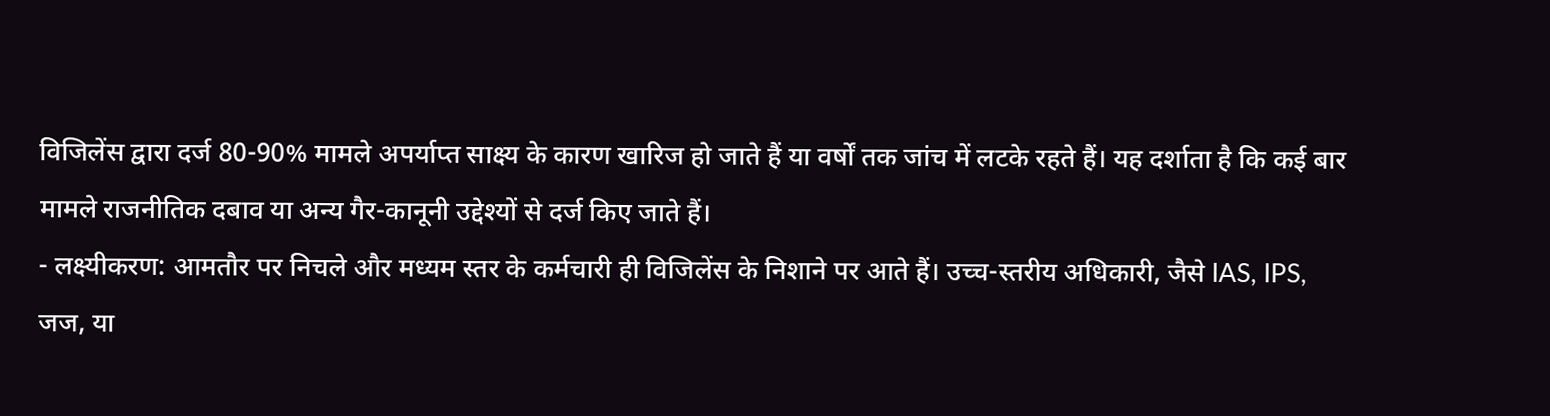विजिलेंस द्वारा दर्ज 80-90% मामले अपर्याप्त साक्ष्य के कारण खारिज हो जाते हैं या वर्षों तक जांच में लटके रहते हैं। यह दर्शाता है कि कई बार मामले राजनीतिक दबाव या अन्य गैर-कानूनी उद्देश्यों से दर्ज किए जाते हैं।
- लक्ष्यीकरण: आमतौर पर निचले और मध्यम स्तर के कर्मचारी ही विजिलेंस के निशाने पर आते हैं। उच्च-स्तरीय अधिकारी, जैसे IAS, IPS, जज, या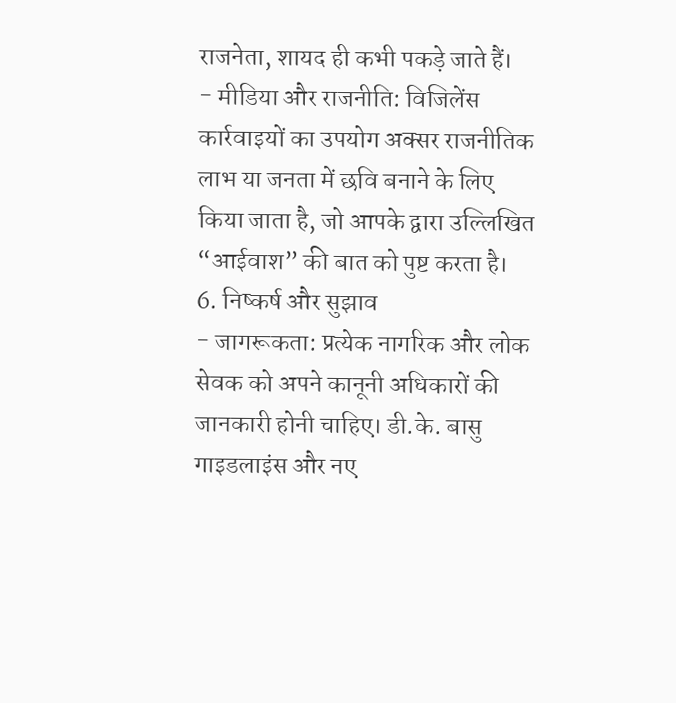राजनेता, शायद ही कभी पकड़े जाते हैं।
- मीडिया और राजनीति: विजिलेंस कार्रवाइयों का उपयोग अक्सर राजनीतिक लाभ या जनता में छवि बनाने के लिए किया जाता है, जो आपके द्वारा उल्लिखित “आईवाश” की बात को पुष्ट करता है।
6. निष्कर्ष और सुझाव
- जागरूकता: प्रत्येक नागरिक और लोक सेवक को अपने कानूनी अधिकारों की जानकारी होनी चाहिए। डी.के. बासु गाइडलाइंस और नए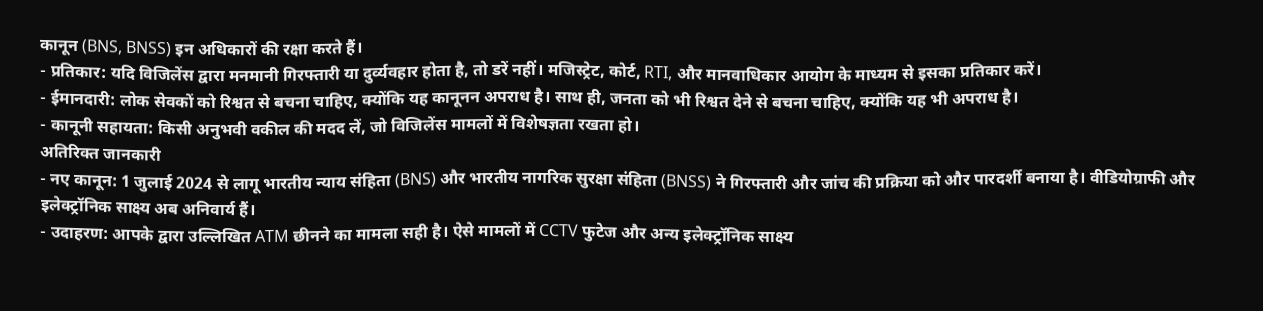कानून (BNS, BNSS) इन अधिकारों की रक्षा करते हैं।
- प्रतिकार: यदि विजिलेंस द्वारा मनमानी गिरफ्तारी या दुर्व्यवहार होता है, तो डरें नहीं। मजिस्ट्रेट, कोर्ट, RTI, और मानवाधिकार आयोग के माध्यम से इसका प्रतिकार करें।
- ईमानदारी: लोक सेवकों को रिश्वत से बचना चाहिए, क्योंकि यह कानूनन अपराध है। साथ ही, जनता को भी रिश्वत देने से बचना चाहिए, क्योंकि यह भी अपराध है।
- कानूनी सहायता: किसी अनुभवी वकील की मदद लें, जो विजिलेंस मामलों में विशेषज्ञता रखता हो।
अतिरिक्त जानकारी
- नए कानून: 1 जुलाई 2024 से लागू भारतीय न्याय संहिता (BNS) और भारतीय नागरिक सुरक्षा संहिता (BNSS) ने गिरफ्तारी और जांच की प्रक्रिया को और पारदर्शी बनाया है। वीडियोग्राफी और इलेक्ट्रॉनिक साक्ष्य अब अनिवार्य हैं।
- उदाहरण: आपके द्वारा उल्लिखित ATM छीनने का मामला सही है। ऐसे मामलों में CCTV फुटेज और अन्य इलेक्ट्रॉनिक साक्ष्य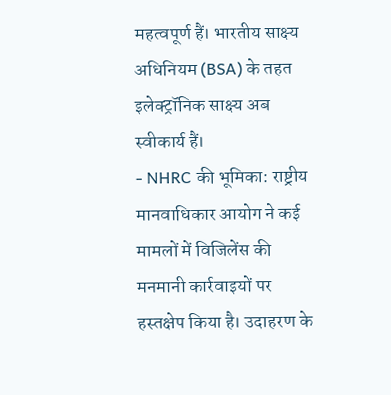महत्वपूर्ण हैं। भारतीय साक्ष्य अधिनियम (BSA) के तहत इलेक्ट्रॉनिक साक्ष्य अब स्वीकार्य हैं।
- NHRC की भूमिका: राष्ट्रीय मानवाधिकार आयोग ने कई मामलों में विजिलेंस की मनमानी कार्रवाइयों पर हस्तक्षेप किया है। उदाहरण के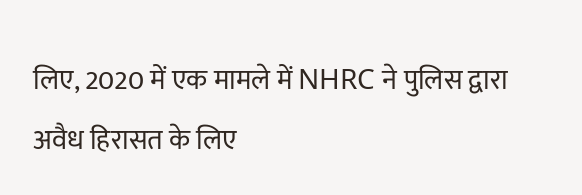लिए, 2020 में एक मामले में NHRC ने पुलिस द्वारा अवैध हिरासत के लिए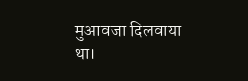मुआवजा दिलवाया था।